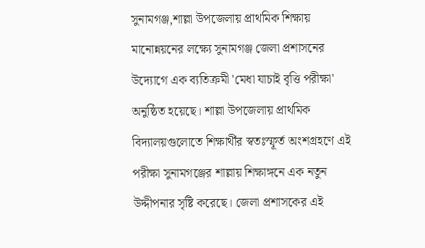সুনামগঞ্জ,শাল্লা উপজেলায় প্রাথমিক শিক্ষায় মানোন্নয়নের লক্ষ্যে সুনামগঞ্জ জেলা প্রশাসনের উদ্যোগে এক ব্যতিক্রমী 'মেধা যাচাই বৃত্তি পরীক্ষা' অনুষ্ঠিত হয়েছে। শাল্লা উপজেলায় প্রাথমিক বিদ্যালয়গুলোতে শিক্ষার্থীর স্বতঃস্ফূর্ত অংশগ্রহণে এই পরীক্ষা সুনামগঞ্জের শাল্লায় শিক্ষাঙ্গনে এক নতুন উদ্দীপনার সৃষ্টি করেছে। জেলা প্রশাসকের এই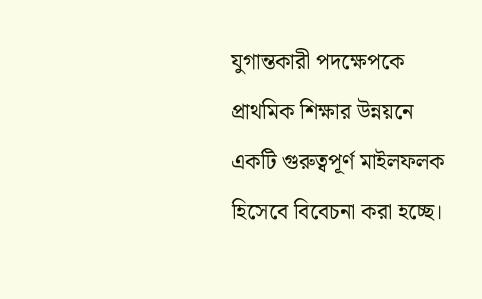যুগান্তকারী পদক্ষেপকে প্রাথমিক শিক্ষার উন্নয়নে একটি গুরুত্বপূর্ণ মাইলফলক হিসেবে বিবেচনা করা হচ্ছে।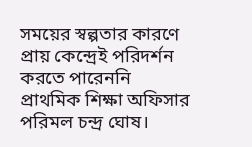সময়ের স্বল্পতার কারণে প্রায় কেন্দ্রেই পরিদর্শন করতে পারেননি প্রাথমিক শিক্ষা অফিসার পরিমল চন্দ্র ঘোষ।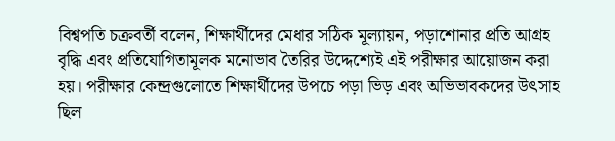বিশ্বপতি চক্রবর্তী বলেন, শিক্ষার্থীদের মেধার সঠিক মূল্যায়ন, পড়াশোনার প্রতি আগ্রহ বৃদ্ধি এবং প্রতিযোগিতামূলক মনোভাব তৈরির উদ্দেশ্যেই এই পরীক্ষার আয়োজন করা হয়। পরীক্ষার কেন্দ্রগুলোতে শিক্ষার্থীদের উপচে পড়া ভিড় এবং অভিভাবকদের উৎসাহ ছিল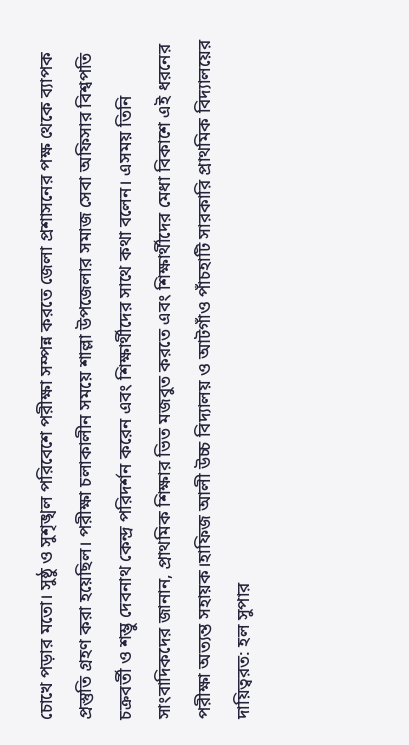চোখে পড়ার মতো। সুষ্ঠু ও সুশৃঙ্খল পরিবেশে পরীক্ষা সম্পন্ন করতে জেলা প্রশাসনের পক্ষ থেকে ব্যাপক প্রস্তুতি গ্রহণ করা হয়েছিল। পরীক্ষা চলাকালীন সময়ে শাল্লা উপজেলার সমাজ সেবা অফিসার বিশ্বপতি চক্রবর্তী ও শম্ভু দেবনাথ কেন্দ্র পরিদর্শন করেন এবং শিক্ষার্থীদের সাথে কথা বলেন। এসময় তিনি সাংবাদিকদের জানান, প্রাথমিক শিক্ষার ভিত মজবুত করতে এবং শিক্ষার্থীদের মেধা বিকাশে এই ধরনের পরীক্ষা অত্যন্ত সহায়ক।হাফিজ আলী উচ্চ বিদ্যালয় ও আটগাঁও পাঁচহাটি সারকারি প্রাথমিক বিদ্যালয়ের দায়িত্বরত: হল সুপার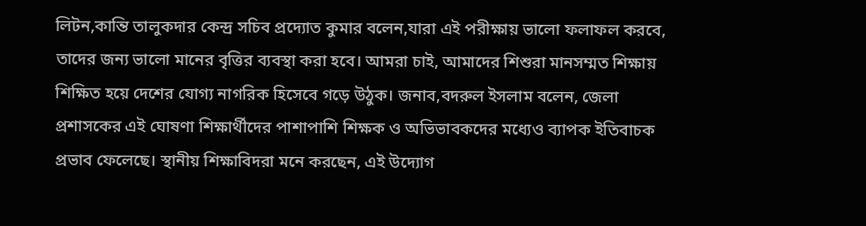লিটন,কান্তি তালুকদার কেন্দ্র সচিব প্রদ্যোত কুমার বলেন,যারা এই পরীক্ষায় ভালো ফলাফল করবে, তাদের জন্য ভালো মানের বৃত্তির ব্যবস্থা করা হবে। আমরা চাই, আমাদের শিশুরা মানসম্মত শিক্ষায় শিক্ষিত হয়ে দেশের যোগ্য নাগরিক হিসেবে গড়ে উঠুক। জনাব,বদরুল ইসলাম বলেন, জেলা প্রশাসকের এই ঘোষণা শিক্ষার্থীদের পাশাপাশি শিক্ষক ও অভিভাবকদের মধ্যেও ব্যাপক ইতিবাচক প্রভাব ফেলেছে। স্থানীয় শিক্ষাবিদরা মনে করছেন, এই উদ্যোগ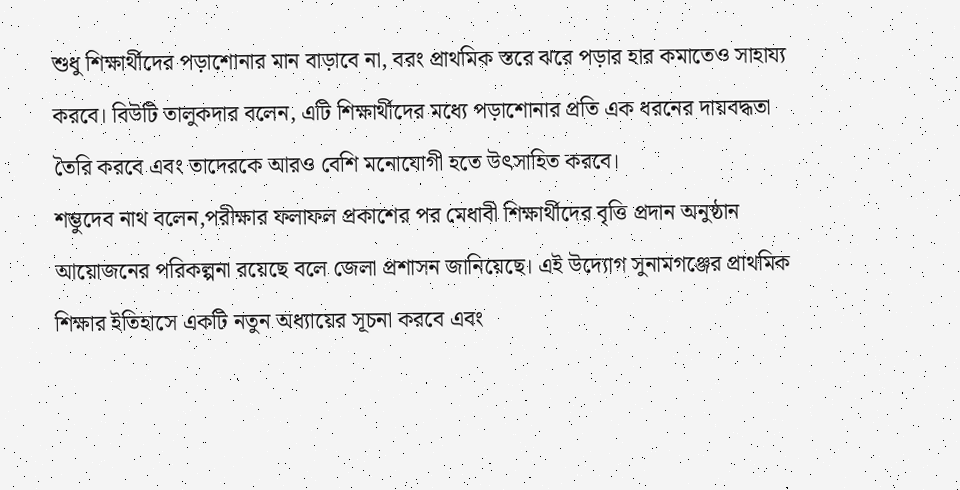শুধু শিক্ষার্থীদের পড়াশোনার মান বাড়াবে না, বরং প্রাথমিক স্তরে ঝরে পড়ার হার কমাতেও সাহায্য করবে। বিউটি তালুকদার বলেন, এটি শিক্ষার্থীদের মধ্যে পড়াশোনার প্রতি এক ধরনের দায়বদ্ধতা তৈরি করবে এবং তাদেরকে আরও বেশি মনোযোগী হতে উৎসাহিত করবে।
শম্ভুদেব নাথ বলেন,পরীক্ষার ফলাফল প্রকাশের পর মেধাবী শিক্ষার্থীদের বৃত্তি প্রদান অনুষ্ঠান আয়োজনের পরিকল্পনা রয়েছে বলে জেলা প্রশাসন জানিয়েছে। এই উদ্যোগ সুনামগঞ্জের প্রাথমিক শিক্ষার ইতিহাসে একটি নতুন অধ্যায়ের সূচনা করবে এবং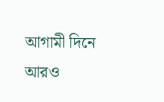আগামী দিনে আরও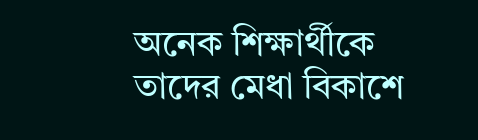অনেক শিক্ষার্থীকে তাদের মেধা বিকাশে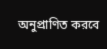অনুপ্রাণিত করবে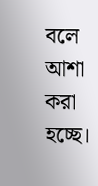বলে আশা করা হচ্ছে।